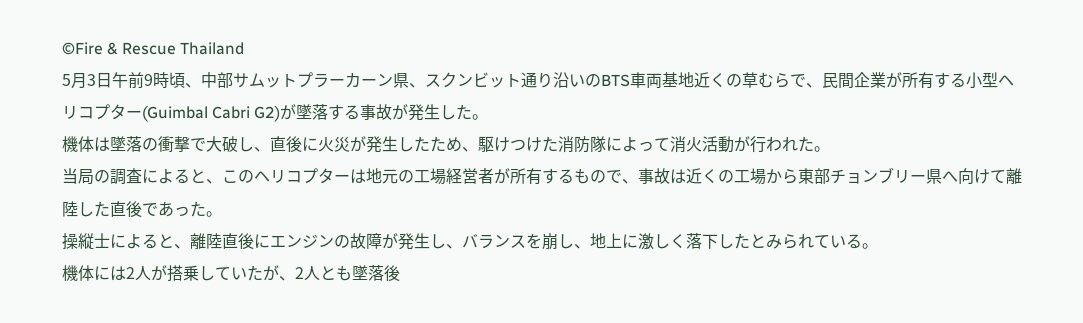©Fire & Rescue Thailand
5月3日午前9時頃、中部サムットプラーカーン県、スクンビット通り沿いのBTS車両基地近くの草むらで、民間企業が所有する小型ヘリコプター(Guimbal Cabri G2)が墜落する事故が発生した。
機体は墜落の衝撃で大破し、直後に火災が発生したため、駆けつけた消防隊によって消火活動が行われた。
当局の調査によると、このヘリコプターは地元の工場経営者が所有するもので、事故は近くの工場から東部チョンブリー県へ向けて離陸した直後であった。
操縦士によると、離陸直後にエンジンの故障が発生し、バランスを崩し、地上に激しく落下したとみられている。
機体には2人が搭乗していたが、2人とも墜落後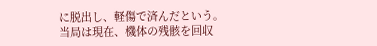に脱出し、軽傷で済んだという。
当局は現在、機体の残骸を回収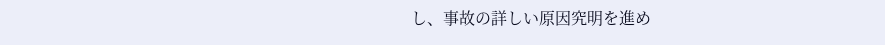し、事故の詳しい原因究明を進め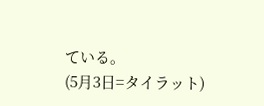ている。
(5月3日=タイラット)